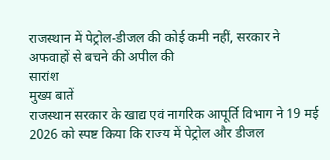राजस्थान में पेट्रोल-डीजल की कोई कमी नहीं, सरकार ने अफवाहों से बचने की अपील की
सारांश
मुख्य बातें
राजस्थान सरकार के खाद्य एवं नागरिक आपूर्ति विभाग ने 19 मई 2026 को स्पष्ट किया कि राज्य में पेट्रोल और डीजल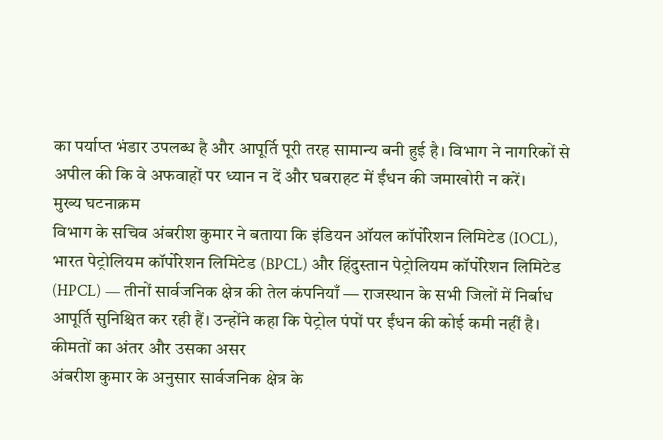का पर्याप्त भंडार उपलब्ध है और आपूर्ति पूरी तरह सामान्य बनी हुई है। विभाग ने नागरिकों से अपील की कि वे अफवाहों पर ध्यान न दें और घबराहट में ईंधन की जमाखोरी न करें।
मुख्य घटनाक्रम
विभाग के सचिव अंबरीश कुमार ने बताया कि इंडियन ऑयल कॉर्पोरेशन लिमिटेड (IOCL), भारत पेट्रोलियम कॉर्पोरेशन लिमिटेड (BPCL) और हिंदुस्तान पेट्रोलियम कॉर्पोरेशन लिमिटेड (HPCL) — तीनों सार्वजनिक क्षेत्र की तेल कंपनियाँ — राजस्थान के सभी जिलों में निर्बाध आपूर्ति सुनिश्चित कर रही हैं। उन्होंने कहा कि पेट्रोल पंपों पर ईंधन की कोई कमी नहीं है।
कीमतों का अंतर और उसका असर
अंबरीश कुमार के अनुसार सार्वजनिक क्षेत्र के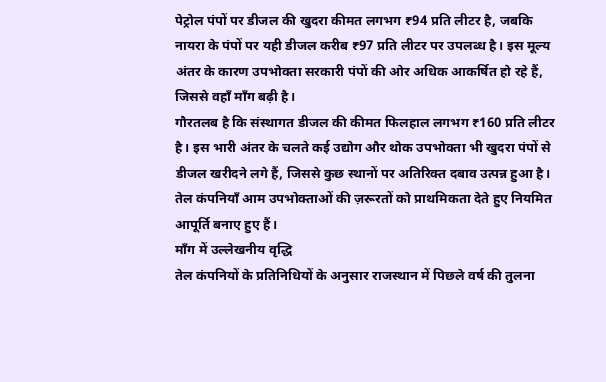पेट्रोल पंपों पर डीजल की खुदरा कीमत लगभग ₹94 प्रति लीटर है, जबकि नायरा के पंपों पर यही डीजल करीब ₹97 प्रति लीटर पर उपलब्ध है। इस मूल्य अंतर के कारण उपभोक्ता सरकारी पंपों की ओर अधिक आकर्षित हो रहे हैं, जिससे वहाँ माँग बढ़ी है।
गौरतलब है कि संस्थागत डीजल की कीमत फिलहाल लगभग ₹160 प्रति लीटर है। इस भारी अंतर के चलते कई उद्योग और थोक उपभोक्ता भी खुदरा पंपों से डीजल खरीदने लगे हैं, जिससे कुछ स्थानों पर अतिरिक्त दबाव उत्पन्न हुआ है। तेल कंपनियाँ आम उपभोक्ताओं की ज़रूरतों को प्राथमिकता देते हुए नियमित आपूर्ति बनाए हुए हैं।
माँग में उल्लेखनीय वृद्धि
तेल कंपनियों के प्रतिनिधियों के अनुसार राजस्थान में पिछले वर्ष की तुलना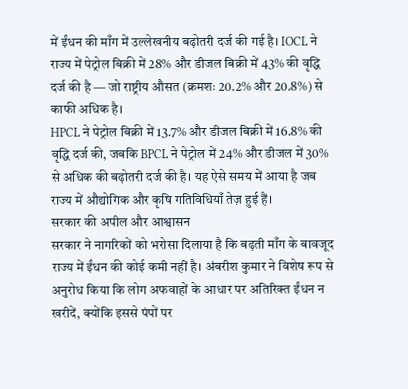में ईंधन की माँग में उल्लेखनीय बढ़ोतरी दर्ज की गई है। IOCL ने राज्य में पेट्रोल बिक्री में 28% और डीजल बिक्री में 43% की वृद्धि दर्ज की है — जो राष्ट्रीय औसत (क्रमशः 20.2% और 20.8%) से काफी अधिक है।
HPCL ने पेट्रोल बिक्री में 13.7% और डीजल बिक्री में 16.8% की वृद्धि दर्ज की, जबकि BPCL ने पेट्रोल में 24% और डीजल में 30% से अधिक की बढ़ोतरी दर्ज की है। यह ऐसे समय में आया है जब राज्य में औद्योगिक और कृषि गतिविधियाँ तेज़ हुई हैं।
सरकार की अपील और आश्वासन
सरकार ने नागरिकों को भरोसा दिलाया है कि बढ़ती माँग के बावजूद राज्य में ईंधन की कोई कमी नहीं है। अंबरीश कुमार ने विशेष रूप से अनुरोध किया कि लोग अफवाहों के आधार पर अतिरिक्त ईंधन न खरीदें, क्योंकि इससे पंपों पर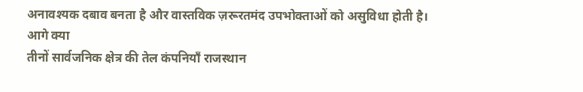अनावश्यक दबाव बनता है और वास्तविक ज़रूरतमंद उपभोक्ताओं को असुविधा होती है।
आगे क्या
तीनों सार्वजनिक क्षेत्र की तेल कंपनियाँ राजस्थान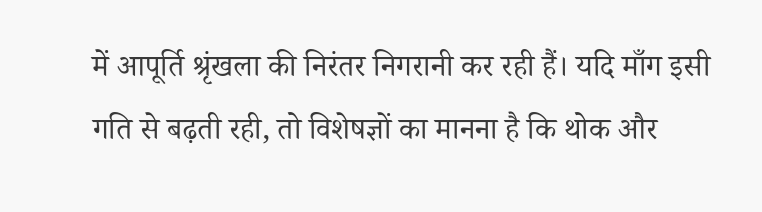में आपूर्ति श्रृंखला की निरंतर निगरानी कर रही हैं। यदि माँग इसी गति से बढ़ती रही, तो विशेषज्ञों का मानना है कि थोक और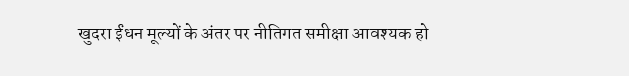खुदरा ईंधन मूल्यों के अंतर पर नीतिगत समीक्षा आवश्यक हो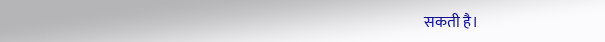सकती है।